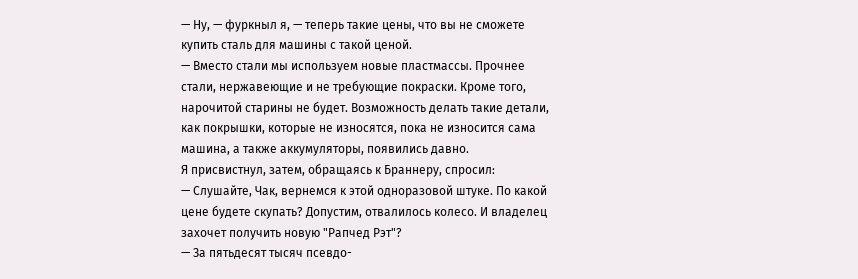— Ну, — фуркныл я, — теперь такие цены, что вы не сможете купить сталь для машины с такой ценой.
— Вместо стали мы используем новые пластмассы. Прочнее стали, нержавеющие и не требующие покраски. Кроме того, нарочитой старины не будет. Возможность делать такие детали, как покрышки, которые не износятся, пока не износится сама машина, а также аккумуляторы, появились давно.
Я присвистнул, затем, обращаясь к Браннеру, спросил:
— Слушайте, Чак, вернемся к этой одноразовой штуке. По какой цене будете скупать? Допустим, отвалилось колесо. И владелец захочет получить новую "Рапчед Рэт"?
— За пятьдесят тысяч псевдо-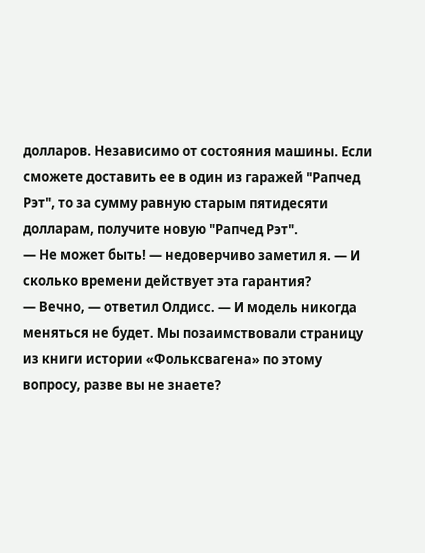долларов. Независимо от состояния машины. Если сможете доставить ее в один из гаражей "Рапчед Рэт", то за сумму равную старым пятидесяти долларам, получите новую "Рапчед Рэт".
— Не может быть! — недоверчиво заметил я. — И сколько времени действует эта гарантия?
— Вечно, — ответил Олдисс. — И модель никогда меняться не будет. Мы позаимствовали страницу из книги истории «Фольксвагена» по этому вопросу, разве вы не знаете?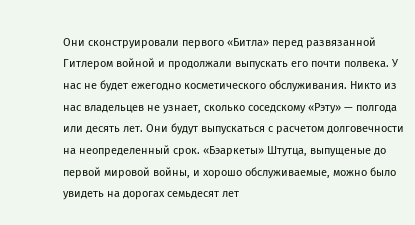Они сконструировали первого «Битла» перед развязанной Гитлером войной и продолжали выпускать его почти полвека. У нас не будет ежегодно косметического обслуживания. Никто из нас владельцев не узнает, сколько соседскому «Рэту» — полгода или десять лет. Они будут выпускаться с расчетом долговечности на неопределенный срок. «Бэаркеты» Штутца, выпущеные до первой мировой войны, и хорошо обслуживаемые, можно было увидеть на дорогах семьдесят лет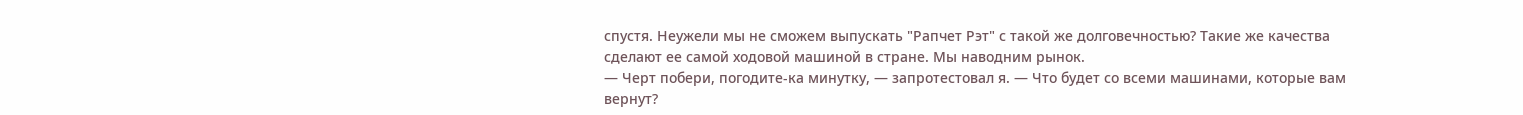спустя. Неужели мы не сможем выпускать "Рапчет Рэт" с такой же долговечностью? Такие же качества сделают ее самой ходовой машиной в стране. Мы наводним рынок.
— Черт побери, погодите-ка минутку, — запротестовал я. — Что будет со всеми машинами, которые вам вернут?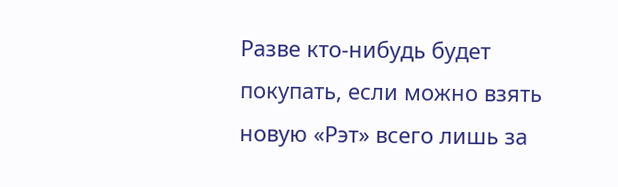Разве кто-нибудь будет покупать, если можно взять новую «Рэт» всего лишь за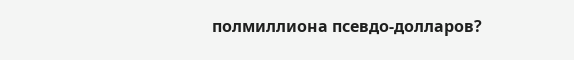полмиллиона псевдо-долларов?